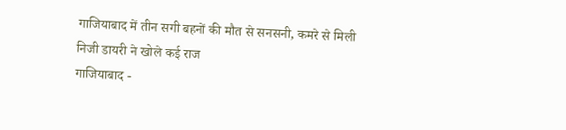गाजियाबाद में तीन सगी बहनों की मौत से सनसनी, कमरे से मिली निजी डायरी ने खोले कई राज
गाजियाबाद -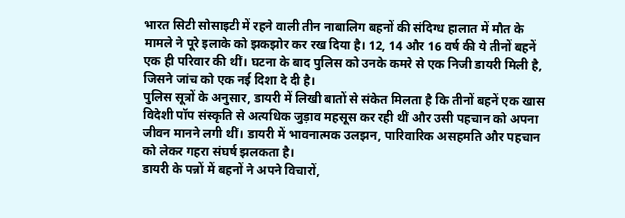भारत सिटी सोसाइटी में रहने वाली तीन नाबालिग बहनों की संदिग्ध हालात में मौत के मामले ने पूरे इलाके को झकझोर कर रख दिया है। 12, 14 और 16 वर्ष की ये तीनों बहनें एक ही परिवार की थीं। घटना के बाद पुलिस को उनके कमरे से एक निजी डायरी मिली है, जिसने जांच को एक नई दिशा दे दी है।
पुलिस सूत्रों के अनुसार, डायरी में लिखी बातों से संकेत मिलता है कि तीनों बहनें एक खास विदेशी पॉप संस्कृति से अत्यधिक जुड़ाव महसूस कर रही थीं और उसी पहचान को अपना जीवन मानने लगी थीं। डायरी में भावनात्मक उलझन, पारिवारिक असहमति और पहचान को लेकर गहरा संघर्ष झलकता है।
डायरी के पन्नों में बहनों ने अपने विचारों,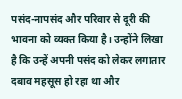पसंद-नापसंद और परिवार से दूरी की भावना को व्यक्त किया है। उन्होंने लिखा है कि उन्हें अपनी पसंद को लेकर लगातार दबाव महसूस हो रहा था और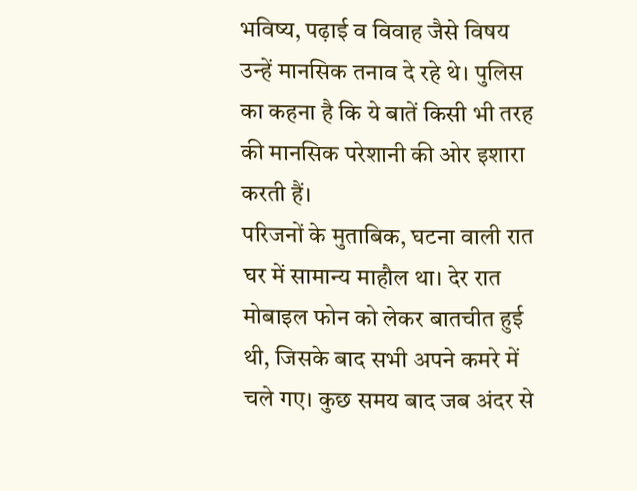भविष्य, पढ़ाई व विवाह जैसे विषय उन्हें मानसिक तनाव दे रहे थे। पुलिस का कहना है कि ये बातें किसी भी तरह की मानसिक परेशानी की ओर इशारा करती हैं।
परिजनों के मुताबिक, घटना वाली रात घर में सामान्य माहौल था। देर रात मोबाइल फोन को लेकर बातचीत हुई थी, जिसके बाद सभी अपने कमरे में चले गए। कुछ समय बाद जब अंदर से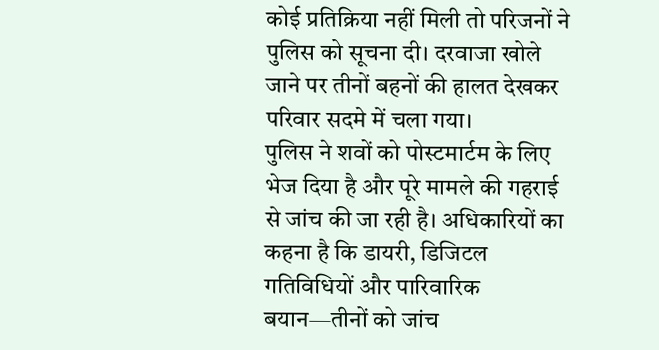कोई प्रतिक्रिया नहीं मिली तो परिजनों ने पुलिस को सूचना दी। दरवाजा खोले जाने पर तीनों बहनों की हालत देखकर परिवार सदमे में चला गया।
पुलिस ने शवों को पोस्टमार्टम के लिए भेज दिया है और पूरे मामले की गहराई से जांच की जा रही है। अधिकारियों का कहना है कि डायरी, डिजिटल गतिविधियों और पारिवारिक बयान—तीनों को जांच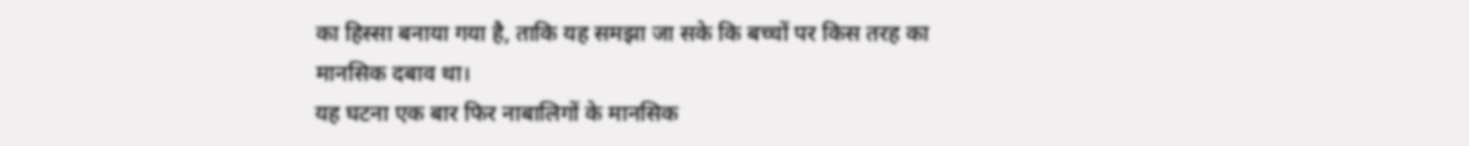का हिस्सा बनाया गया है, ताकि यह समझा जा सके कि बच्चों पर किस तरह का मानसिक दबाव था।
यह घटना एक बार फिर नाबालिगों के मानसिक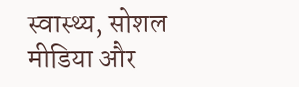स्वास्थ्य, सोशल मीडिया और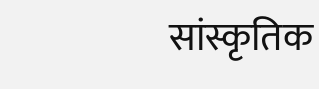सांस्कृतिक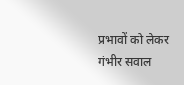प्रभावों को लेकर गंभीर सवाल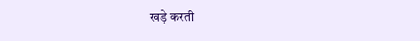खड़े करती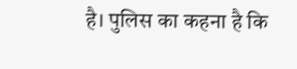है। पुलिस का कहना है कि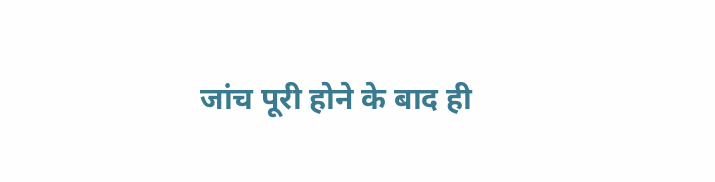जांच पूरी होने के बाद ही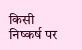किसी निष्कर्ष पर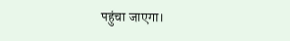पहुंचा जाएगा।